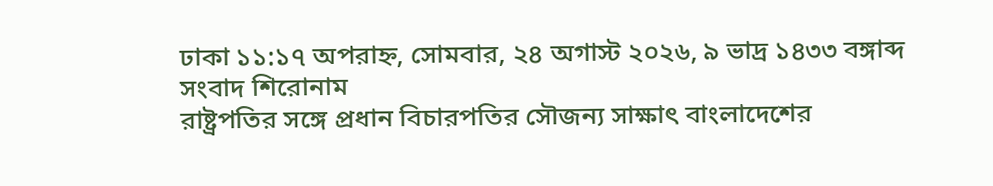ঢাকা ১১:১৭ অপরাহ্ন, সোমবার, ২৪ অগাস্ট ২০২৬, ৯ ভাদ্র ১৪৩৩ বঙ্গাব্দ
সংবাদ শিরোনাম
রাষ্ট্রপতির সঙ্গে প্রধান বিচারপতির সৌজন্য সাক্ষাৎ বাংলাদেশের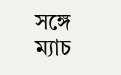সঙ্গে ম্যাচ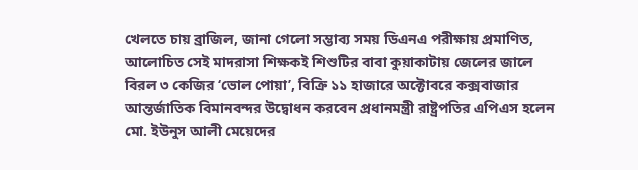খেলতে চায় ব্রাজিল, জানা গেলো সম্ভাব্য সময় ডিএনএ পরীক্ষায় প্রমাণিত, আলোচিত সেই মাদরাসা শিক্ষকই শিশুটির বাবা কুয়াকাটায় জেলের জালে বিরল ৩ কেজির ‘ভোল পোয়া’, বিক্রি ১১ হাজারে অক্টোবরে কক্সবাজার আন্তর্জাতিক বিমানবন্দর উদ্বোধন করবেন প্রধানমন্ত্রী রাষ্ট্রপতির এপিএস হলেন মো. ইউনুস আলী মেয়েদের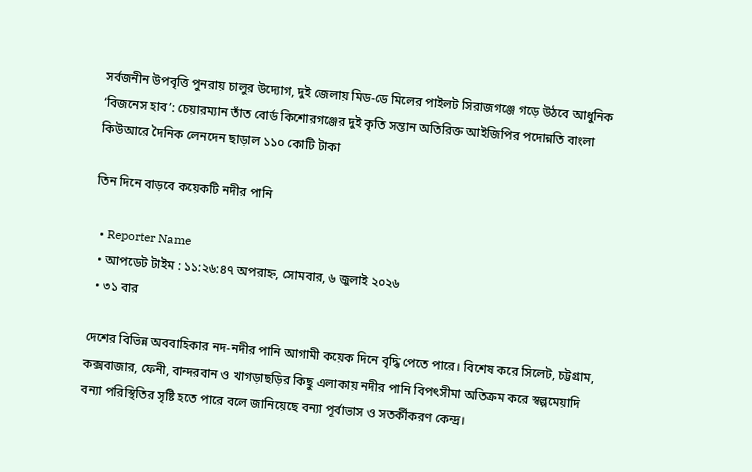সর্বজনীন উপবৃত্তি পুনরায় চালুর উদ্যোগ, দুই জেলায় মিড-ডে মিলের পাইলট সিরাজগঞ্জে গড়ে উঠবে আধুনিক ‘বিজনেস হাব’: চেয়ারম্যান তাঁত বোর্ড কিশোরগঞ্জের দুই কৃতি সন্তান অতিরিক্ত আইজিপির পদোন্নতি বাংলা কিউআরে দৈনিক লেনদেন ছাড়াল ১১০ কোটি টাকা

তিন দিনে বাড়বে কয়েকটি নদীর পানি

  • Reporter Name
  • আপডেট টাইম : ১১:২৬:৪৭ অপরাহ্ন, সোমবার, ৬ জুলাই ২০২৬
  • ৩১ বার

দেশের বিভিন্ন অববাহিকার নদ-নদীর পানি আগামী কয়েক দিনে বৃদ্ধি পেতে পারে। বিশেষ করে সিলেট, চট্টগ্রাম, কক্সবাজার, ফেনী, বান্দরবান ও খাগড়াছড়ির কিছু এলাকায় নদীর পানি বিপৎসীমা অতিক্রম করে স্বল্পমেয়াদি বন্যা পরিস্থিতির সৃষ্টি হতে পারে বলে জানিয়েছে বন্যা পূর্বাভাস ও সতর্কীকরণ কেন্দ্র।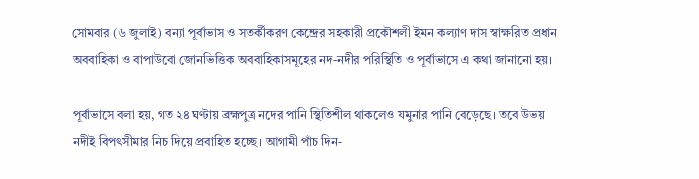সোমবার (৬ জুলাই) বন্যা পূর্বাভাস ও সতর্কীকরণ কেন্দ্রের সহকারী প্রকৌশলী ইমন কল্যাণ দাস স্বাক্ষরিত প্রধান অববাহিকা ও বাপাউবো জোনভিত্তিক অববাহিকাসমূহের নদ-নদীর পরিস্থিতি ও পূর্বাভাসে এ কথা জানানো হয়।

পূর্বাভাসে বলা হয়, গত ২৪ ঘণ্টায় ব্রহ্মপুত্র নদের পানি স্থিতিশীল থাকলেও যমুনার পানি বেড়েছে। তবে উভয় নদীই বিপৎসীমার নিচ দিয়ে প্রবাহিত হচ্ছে। আগামী পাঁচ দিন-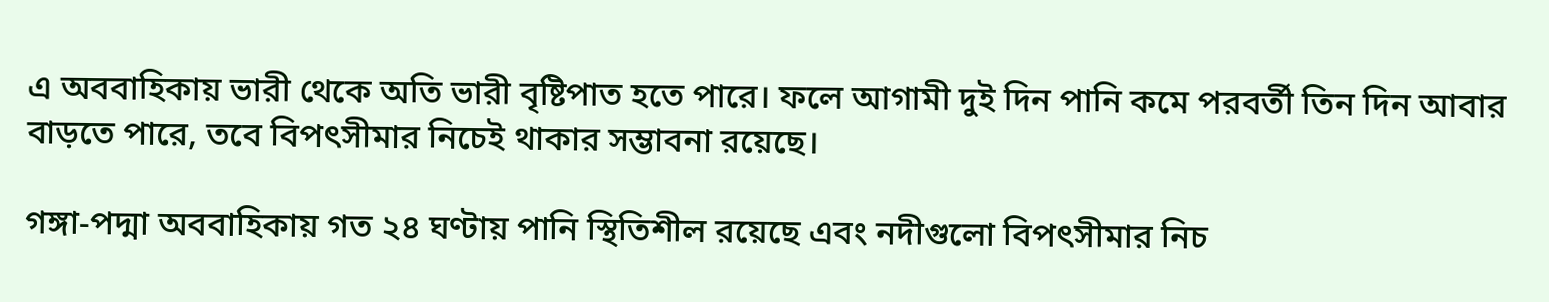এ অববাহিকায় ভারী থেকে অতি ভারী বৃষ্টিপাত হতে পারে। ফলে আগামী দুই দিন পানি কমে পরবর্তী তিন দিন আবার বাড়তে পারে, তবে বিপৎসীমার নিচেই থাকার সম্ভাবনা রয়েছে।

গঙ্গা-পদ্মা অববাহিকায় গত ২৪ ঘণ্টায় পানি স্থিতিশীল রয়েছে এবং নদীগুলো বিপৎসীমার নিচ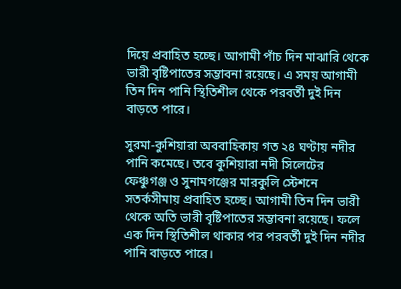দিয়ে প্রবাহিত হচ্ছে। আগামী পাঁচ দিন মাঝারি থেকে ভারী বৃষ্টিপাতের সম্ভাবনা রয়েছে। এ সময় আগামী তিন দিন পানি স্থিতিশীল থেকে পরবর্তী দুই দিন বাড়তে পারে।

সুরমা-কুশিয়ারা অববাহিকায় গত ২৪ ঘণ্টায় নদীর পানি কমেছে। তবে কুশিয়ারা নদী সিলেটের ফেঞ্চুগঞ্জ ও সুনামগঞ্জের মারকুলি স্টেশনে সতর্কসীমায় প্রবাহিত হচ্ছে। আগামী তিন দিন ভারী থেকে অতি ভারী বৃষ্টিপাতের সম্ভাবনা রয়েছে। ফলে এক দিন স্থিতিশীল থাকার পর পরবর্তী দুই দিন নদীর পানি বাড়তে পারে।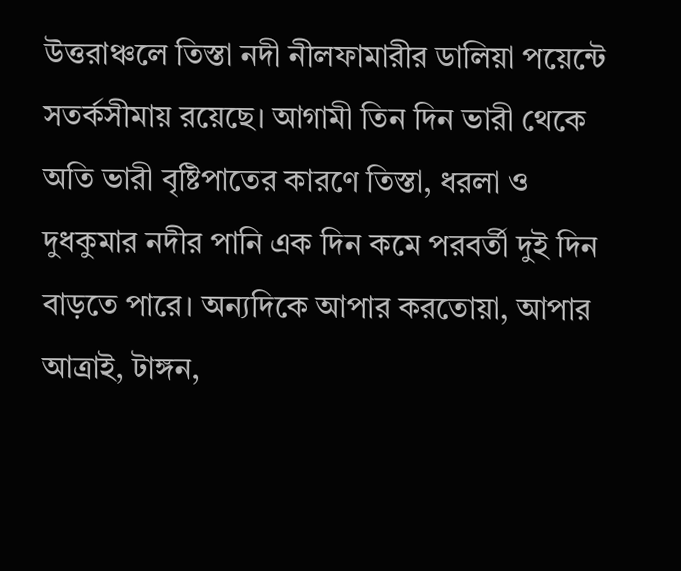উত্তরাঞ্চলে তিস্তা নদী নীলফামারীর ডালিয়া পয়েন্টে সতর্কসীমায় রয়েছে। আগামী তিন দিন ভারী থেকে অতি ভারী বৃষ্টিপাতের কারণে তিস্তা, ধরলা ও দুধকুমার নদীর পানি এক দিন কমে পরবর্তী দুই দিন বাড়তে পারে। অন্যদিকে আপার করতোয়া, আপার আত্রাই, টাঙ্গন,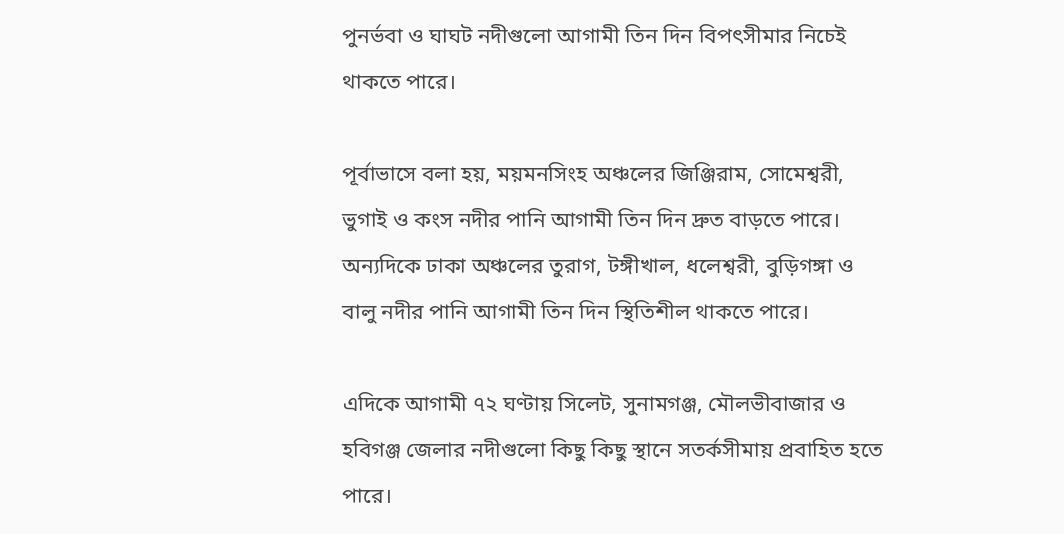পুনর্ভবা ও ঘাঘট নদীগুলো আগামী তিন দিন বিপৎসীমার নিচেই থাকতে পারে।

পূর্বাভাসে বলা হয়, ময়মনসিংহ অঞ্চলের জিঞ্জিরাম, সোমেশ্বরী, ভুগাই ও কংস নদীর পানি আগামী তিন দিন দ্রুত বাড়তে পারে। অন্যদিকে ঢাকা অঞ্চলের তুরাগ, টঙ্গীখাল, ধলেশ্বরী, বুড়িগঙ্গা ও বালু নদীর পানি আগামী তিন দিন স্থিতিশীল থাকতে পারে।

এদিকে আগামী ৭২ ঘণ্টায় সিলেট, সুনামগঞ্জ, মৌলভীবাজার ও হবিগঞ্জ জেলার নদীগুলো কিছু কিছু স্থানে সতর্কসীমায় প্রবাহিত হতে পারে।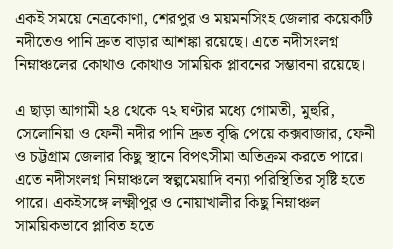একই সময়ে নেত্রকোণা, শেরপুর ও ময়মনসিংহ জেলার কয়েকটি নদীতেও পানি দ্রুত বাড়ার আশঙ্কা রয়েছে। এতে নদীসংলগ্ন নিম্নাঞ্চলের কোথাও কোথাও সাময়িক প্লাবনের সম্ভাবনা রয়েছে।

এ ছাড়া আগামী ২৪ থেকে ৭২ ঘণ্টার মধ্যে গোমতী, মুহুরি, সেলোনিয়া ও ফেনী নদীর পানি দ্রুত বৃদ্ধি পেয়ে কক্সবাজার, ফেনী ও চট্টগ্রাম জেলার কিছু স্থানে বিপৎসীমা অতিক্রম করতে পারে। এতে নদীসংলগ্ন নিম্নাঞ্চলে স্বল্পমেয়াদি বন্যা পরিস্থিতির সৃষ্টি হতে পারে। একইসঙ্গে লক্ষ্মীপুর ও নোয়াখালীর কিছু নিম্নাঞ্চল সাময়িকভাবে প্লাবিত হতে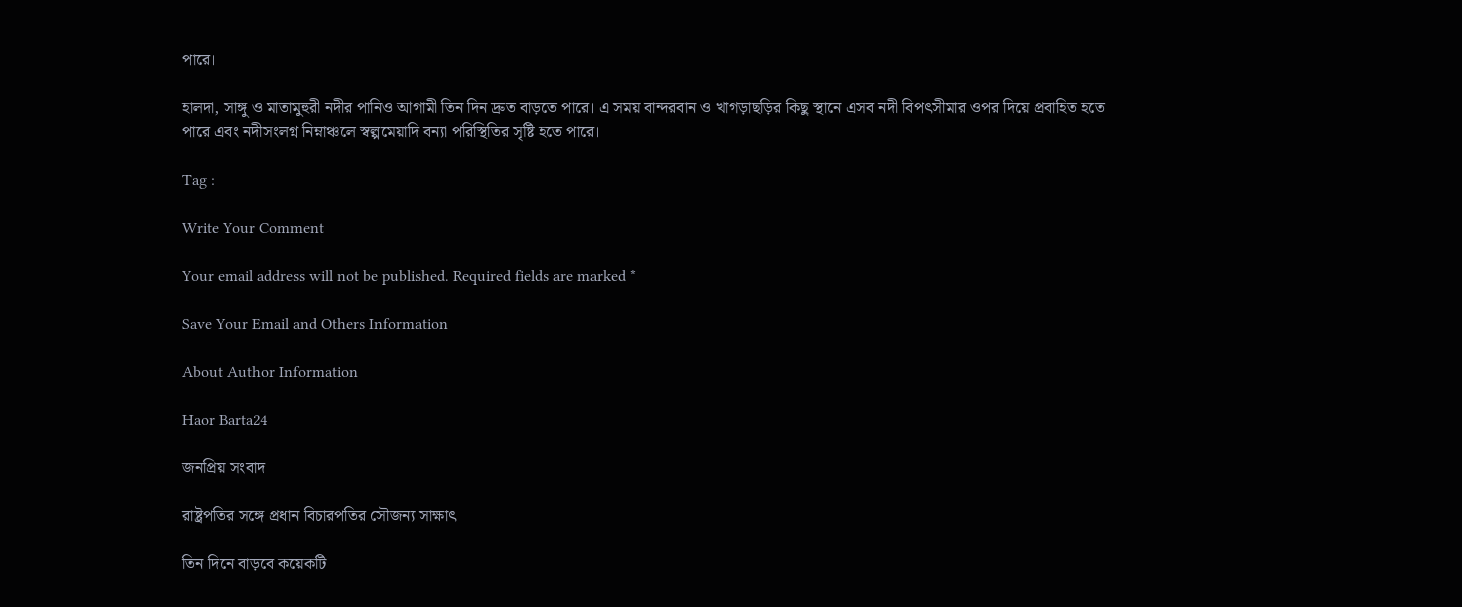পারে।

হালদা, সাঙ্গু ও মাতামুহুরী নদীর পানিও আগামী তিন দিন দ্রুত বাড়তে পারে। এ সময় বান্দরবান ও খাগড়াছড়ির কিছু স্থানে এসব নদী বিপৎসীমার ওপর দিয়ে প্রবাহিত হতে পারে এবং নদীসংলগ্ন নিম্নাঞ্চলে স্বল্পমেয়াদি বন্যা পরিস্থিতির সৃষ্টি হতে পারে।

Tag :

Write Your Comment

Your email address will not be published. Required fields are marked *

Save Your Email and Others Information

About Author Information

Haor Barta24

জনপ্রিয় সংবাদ

রাষ্ট্রপতির সঙ্গে প্রধান বিচারপতির সৌজন্য সাক্ষাৎ

তিন দিনে বাড়বে কয়েকটি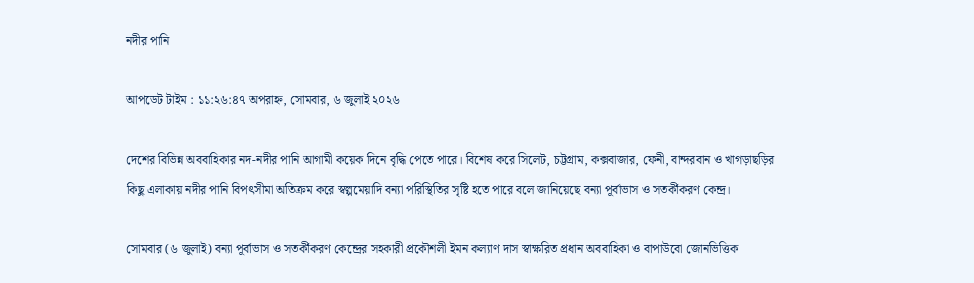নদীর পানি

আপডেট টাইম : ১১:২৬:৪৭ অপরাহ্ন, সোমবার, ৬ জুলাই ২০২৬

দেশের বিভিন্ন অববাহিকার নদ-নদীর পানি আগামী কয়েক দিনে বৃদ্ধি পেতে পারে। বিশেষ করে সিলেট, চট্টগ্রাম, কক্সবাজার, ফেনী, বান্দরবান ও খাগড়াছড়ির কিছু এলাকায় নদীর পানি বিপৎসীমা অতিক্রম করে স্বল্পমেয়াদি বন্যা পরিস্থিতির সৃষ্টি হতে পারে বলে জানিয়েছে বন্যা পূর্বাভাস ও সতর্কীকরণ কেন্দ্র।

সোমবার (৬ জুলাই) বন্যা পূর্বাভাস ও সতর্কীকরণ কেন্দ্রের সহকারী প্রকৌশলী ইমন কল্যাণ দাস স্বাক্ষরিত প্রধান অববাহিকা ও বাপাউবো জোনভিত্তিক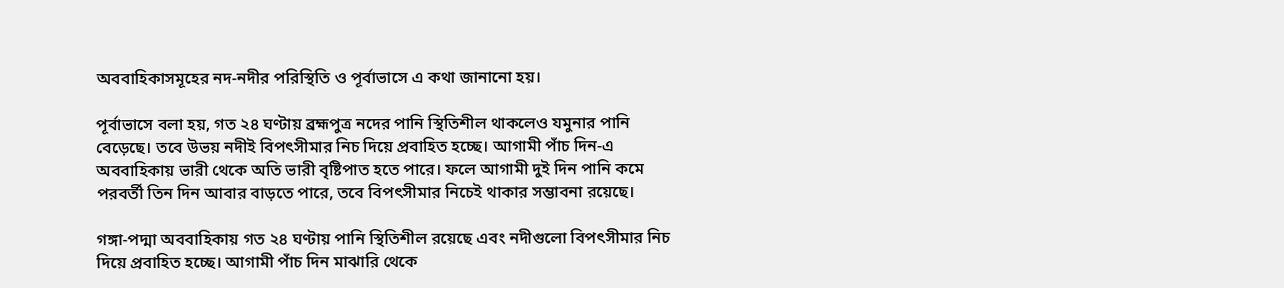অববাহিকাসমূহের নদ-নদীর পরিস্থিতি ও পূর্বাভাসে এ কথা জানানো হয়।

পূর্বাভাসে বলা হয়, গত ২৪ ঘণ্টায় ব্রহ্মপুত্র নদের পানি স্থিতিশীল থাকলেও যমুনার পানি বেড়েছে। তবে উভয় নদীই বিপৎসীমার নিচ দিয়ে প্রবাহিত হচ্ছে। আগামী পাঁচ দিন-এ অববাহিকায় ভারী থেকে অতি ভারী বৃষ্টিপাত হতে পারে। ফলে আগামী দুই দিন পানি কমে পরবর্তী তিন দিন আবার বাড়তে পারে, তবে বিপৎসীমার নিচেই থাকার সম্ভাবনা রয়েছে।

গঙ্গা-পদ্মা অববাহিকায় গত ২৪ ঘণ্টায় পানি স্থিতিশীল রয়েছে এবং নদীগুলো বিপৎসীমার নিচ দিয়ে প্রবাহিত হচ্ছে। আগামী পাঁচ দিন মাঝারি থেকে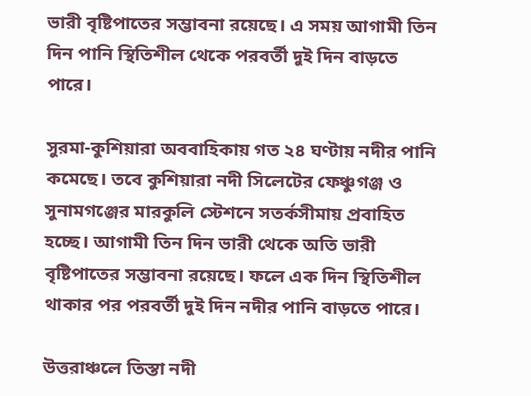ভারী বৃষ্টিপাতের সম্ভাবনা রয়েছে। এ সময় আগামী তিন দিন পানি স্থিতিশীল থেকে পরবর্তী দুই দিন বাড়তে পারে।

সুরমা-কুশিয়ারা অববাহিকায় গত ২৪ ঘণ্টায় নদীর পানি কমেছে। তবে কুশিয়ারা নদী সিলেটের ফেঞ্চুগঞ্জ ও সুনামগঞ্জের মারকুলি স্টেশনে সতর্কসীমায় প্রবাহিত হচ্ছে। আগামী তিন দিন ভারী থেকে অতি ভারী বৃষ্টিপাতের সম্ভাবনা রয়েছে। ফলে এক দিন স্থিতিশীল থাকার পর পরবর্তী দুই দিন নদীর পানি বাড়তে পারে।

উত্তরাঞ্চলে তিস্তা নদী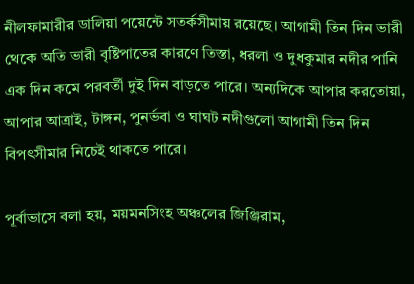নীলফামারীর ডালিয়া পয়েন্টে সতর্কসীমায় রয়েছে। আগামী তিন দিন ভারী থেকে অতি ভারী বৃষ্টিপাতের কারণে তিস্তা, ধরলা ও দুধকুমার নদীর পানি এক দিন কমে পরবর্তী দুই দিন বাড়তে পারে। অন্যদিকে আপার করতোয়া, আপার আত্রাই, টাঙ্গন, পুনর্ভবা ও ঘাঘট নদীগুলো আগামী তিন দিন বিপৎসীমার নিচেই থাকতে পারে।

পূর্বাভাসে বলা হয়, ময়মনসিংহ অঞ্চলের জিঞ্জিরাম,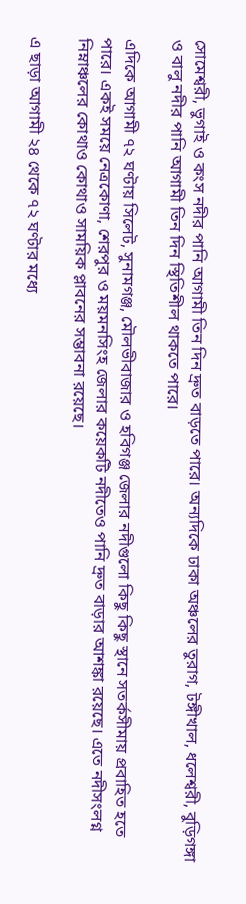সোমেশ্বরী, ভুগাই ও কংস নদীর পানি আগামী তিন দিন দ্রুত বাড়তে পারে। অন্যদিকে ঢাকা অঞ্চলের তুরাগ, টঙ্গীখাল, ধলেশ্বরী, বুড়িগঙ্গা ও বালু নদীর পানি আগামী তিন দিন স্থিতিশীল থাকতে পারে।

এদিকে আগামী ৭২ ঘণ্টায় সিলেট, সুনামগঞ্জ, মৌলভীবাজার ও হবিগঞ্জ জেলার নদীগুলো কিছু কিছু স্থানে সতর্কসীমায় প্রবাহিত হতে পারে। একই সময়ে নেত্রকোণা, শেরপুর ও ময়মনসিংহ জেলার কয়েকটি নদীতেও পানি দ্রুত বাড়ার আশঙ্কা রয়েছে। এতে নদীসংলগ্ন নিম্নাঞ্চলের কোথাও কোথাও সাময়িক প্লাবনের সম্ভাবনা রয়েছে।

এ ছাড়া আগামী ২৪ থেকে ৭২ ঘণ্টার মধ্যে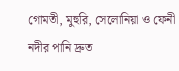গোমতী, মুহুরি, সেলোনিয়া ও ফেনী নদীর পানি দ্রুত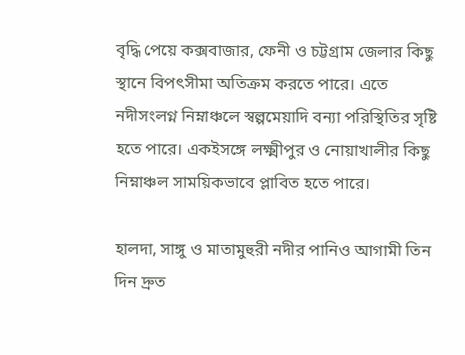বৃদ্ধি পেয়ে কক্সবাজার, ফেনী ও চট্টগ্রাম জেলার কিছু স্থানে বিপৎসীমা অতিক্রম করতে পারে। এতে নদীসংলগ্ন নিম্নাঞ্চলে স্বল্পমেয়াদি বন্যা পরিস্থিতির সৃষ্টি হতে পারে। একইসঙ্গে লক্ষ্মীপুর ও নোয়াখালীর কিছু নিম্নাঞ্চল সাময়িকভাবে প্লাবিত হতে পারে।

হালদা, সাঙ্গু ও মাতামুহুরী নদীর পানিও আগামী তিন দিন দ্রুত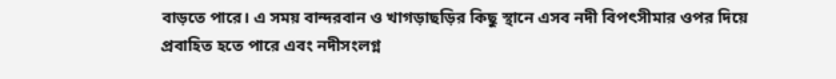বাড়তে পারে। এ সময় বান্দরবান ও খাগড়াছড়ির কিছু স্থানে এসব নদী বিপৎসীমার ওপর দিয়ে প্রবাহিত হতে পারে এবং নদীসংলগ্ন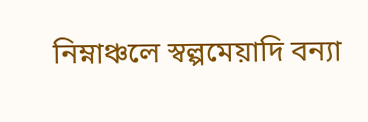নিম্নাঞ্চলে স্বল্পমেয়াদি বন্যা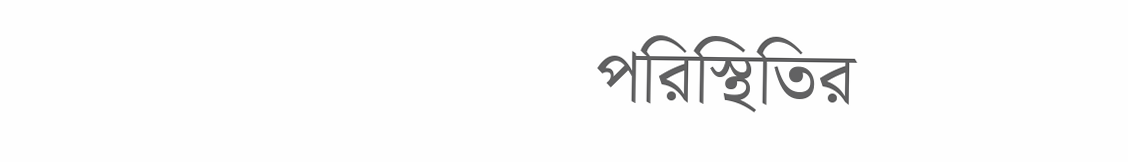পরিস্থিতির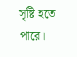সৃষ্টি হতে পারে।